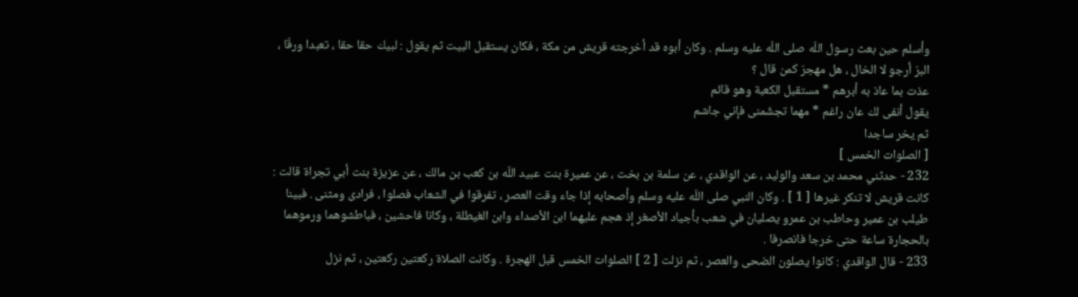وأسلم حين بعث رسول اللّه صلى اللّه عليه وسلم . وكان أبوه قد أخرجته قريش من مكة ، فكان يستقبل البيت ثم يقول : لبيك حقا حقا ، تعبدا ورقّا ، البرّ أرجو لا الخال ، هل مهجرّ كمن قال ؟
عذت بما عاذ به أبرهم * مستقبل الكعبة وهو قائم
يقول أنفى لك عان راغم * مهما تجشّمنى فإني جاشم
ثم يخر ساجدا
[ الصلوات الخمس ]
232 - حدثني محمد بن سعد والوليد ، عن الواقدي ، عن سلمة بن بخت ، عن عميرة بنت عبيد اللّه بن كعب بن مالك ، عن عزيزة بنت أبي تجراة قالت :
كانت قريش لا تنكر غيرها [ 1 ] . وكان النبي صلى اللّه عليه وسلم وأصحابه إذا جاء وقت العصر ، تفرقوا في الشعاب فصلوا ، فرادى ومثنى . فبينا طيلب بن عمير وحاطب بن عمرو يصليان في شعب بأجياد الأصغر إذ هجم عليهما ابن الأصداء وابن الغيطلة ، وكانا فاحشين ، فباطشوهما ورموهما بالحجارة ساعة حتى خرجا فانصرفا .
233 - قال الواقدي : كانوا يصلون الضحى والعصر ، ثم نزلت [ 2 ] الصلوات الخمس قبل الهجرة . وكانت الصلاة ركعتين ركعتين ، ثم نزل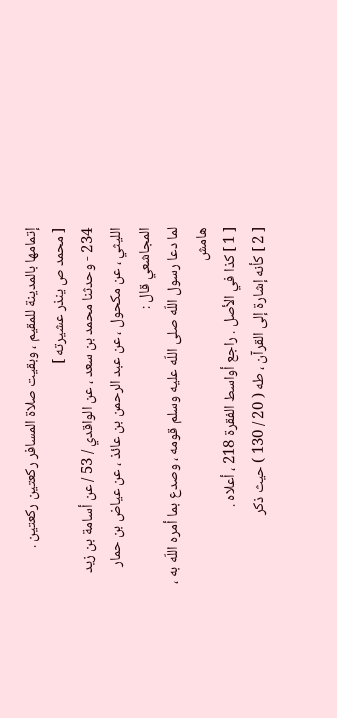إتمامها بالمدينة للمقيم ، وبقيت صلاة المسافر ركعتين ركعتين .
[ محمد ص ينذر عشيرته ]
234 - وحدثنا محمد بن سعد ، عن الواقدي / 53 / عن أسامة بن زيد الليثي ، عن مكحول ، عن عبد الرحمن بن عائذ ، عن عياض بن حمار المجاشعي قال :
لما دعا رسول اللّه صلى اللّه عليه وسلم قومه ، وصدع بما أمره اللّه به ،
هامش
[ 1 ] كذا في الأصل . راجع أواسط الفقرة 218 ، أعلاه .
[ 2 ] كأنه إشارة إلى القرآن ، طه ( 20 / 130 ) حيث ذكر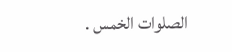الصلوات الخمس .